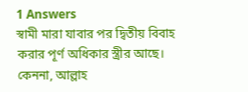1 Answers
স্বামী মারা যাবার পর দ্বিতীয় বিবাহ করার পূর্ণ অধিকার স্ত্রীর আছে। কেননা, আল্লাহ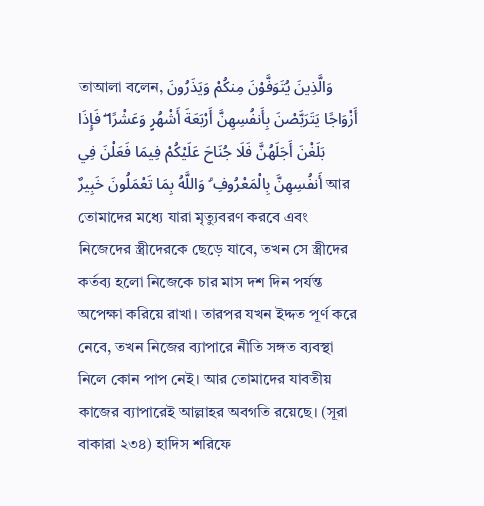তাআলা বলেন, وَالَّذِينَ يُتَوَفَّوْنَ مِنكُمْ وَيَذَرُونَ أَزْوَاجًا يَتَرَبَّصْنَ بِأَنفُسِهِنَّ أَرْبَعَةَ أَشْهُرٍ وَعَشْرًا ۖ فَإِذَا بَلَغْنَ أَجَلَهُنَّ فَلَا جُنَاحَ عَلَيْكُمْ فِيمَا فَعَلْنَ فِي أَنفُسِهِنَّ بِالْمَعْرُوفِ ۗ وَاللَّهُ بِمَا تَعْمَلُونَ خَبِيرٌ আর তোমাদের মধ্যে যারা মৃত্যুবরণ করবে এবং নিজেদের স্ত্রীদেরকে ছেড়ে যাবে, তখন সে স্ত্রীদের কর্তব্য হলো নিজেকে চার মাস দশ দিন পর্যন্ত অপেক্ষা করিয়ে রাখা। তারপর যখন ইদ্দত পূর্ণ করে নেবে, তখন নিজের ব্যাপারে নীতি সঙ্গত ব্যবস্থা নিলে কোন পাপ নেই। আর তোমাদের যাবতীয় কাজের ব্যাপারেই আল্লাহর অবগতি রয়েছে। (সূরা বাকারা ২৩৪) হাদিস শরিফে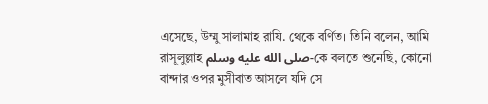এসেছে, উম্মু সালামাহ রাযি. থেকে বর্ণিত। তিনি বলেন, আমি রাসূলুল্লাহ صلى الله عليه وسلم-কে বলতে শুনেছি, কোনো বান্দার ওপর মুসীবাত আসলে যদি সে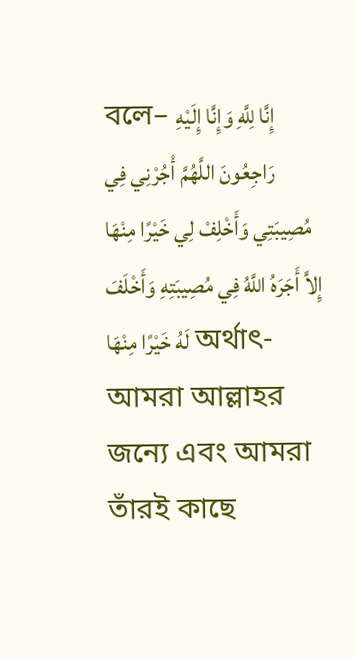বলে– إِنَّا لِلَّهِ وَإِنَّا إِلَيْهِ رَاجِعُونَ اللَّهُمَّ أْجُرْنِي فِي مُصِيبَتِي وَأَخْلِفْ لِي خَيْرًا مِنْهَا إِلاَّ أَجَرَهُ اللَّهُ فِي مُصِيبَتِهِ وَأَخْلَفَ لَهُ خَيْرًا مِنْهَا অর্থাৎ- আমরা আল্লাহর জন্যে এবং আমরা তাঁরই কাছে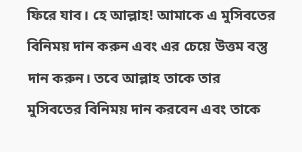ফিরে যাব। হে আল্লাহ! আমাকে এ মুসিবতের বিনিময় দান করুন এবং এর চেয়ে উত্তম বস্তু দান করুন। তবে আল্লাহ তাকে তার মুসিবতের বিনিময় দান করবেন এবং তাকে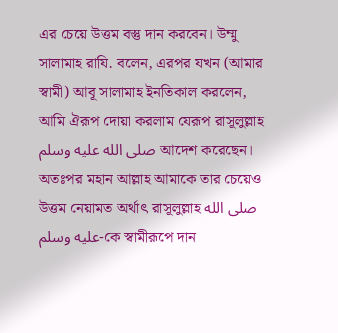এর চেয়ে উত্তম বস্তু দান করবেন। উম্মু সালামাহ রাযি. বলেন, এরপর যখন (আমার স্বামী) আবূ সালামাহ ইনতিকাল করলেন, আমি ঐরূপ দোয়া করলাম যেরূপ রাসূলুল্লাহ صلى الله عليه وسلم আদেশ করেছেন। অতঃপর মহান আল্লাহ আমাকে তার চেয়েও উত্তম নেয়ামত অর্থাৎ রাসূলুল্লাহ صلى الله عليه وسلم-কে স্বামীরূপে দান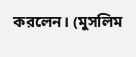করলেন। (মুসলিম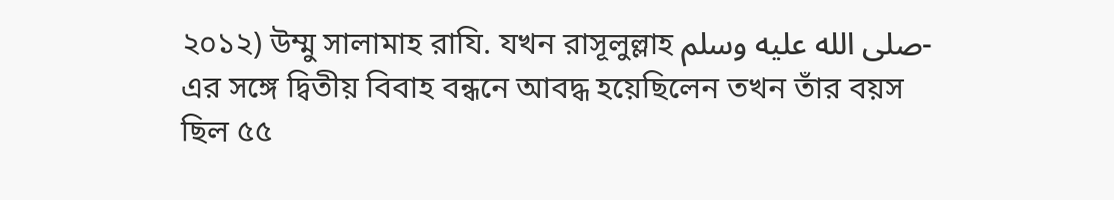২০১২) উম্মু সালামাহ রাযি. যখন রাসূলুল্লাহ صلى الله عليه وسلم-এর সঙ্গে দ্বিতীয় বিবাহ বন্ধনে আবদ্ধ হয়েছিলেন তখন তাঁর বয়স ছিল ৫৫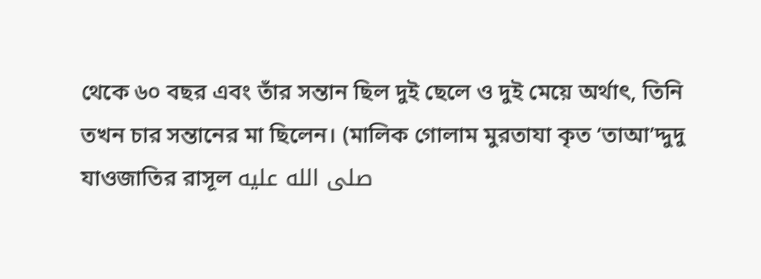থেকে ৬০ বছর এবং তাঁর সন্তান ছিল দুই ছেলে ও দুই মেয়ে অর্থাৎ, তিনি তখন চার সন্তানের মা ছিলেন। (মালিক গোলাম মুরতাযা কৃত ‘তাআ’দ্দুদু যাওজাতির রাসূল صلى الله عليه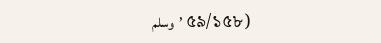وسلم’ ৫৯/১৫৮)